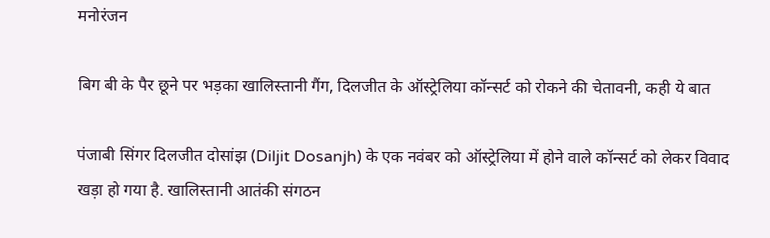मनोरंजन

बिग बी के पैर छूने पर भड़का खालिस्तानी गैंग, दिलजीत के ऑस्ट्रेलिया कॉन्सर्ट को रोकने की चेतावनी, कही ये बात

पंजाबी सिंगर दिलजीत दोसांझ (Diljit Dosanjh) के एक नवंबर को ऑस्ट्रेलिया में होने वाले कॉन्सर्ट को लेकर विवाद खड़ा हो गया है. खालिस्तानी आतंकी संगठन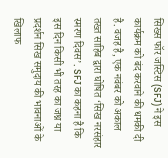सिख्स फॉर जस्टिस (SFJ) ने इस कार्यक्रम को बंद करवाने की धमकी दी है. वजह है, एक नवंबर को अकाल तख्त साहिब द्वारा घोषित ‘सिख नरसंहार स्मरण दिवस’. SFJ का कहना है कि इस दिन किसी भी तरह का जश्न या प्रदर्शन सिख समुदाय की भावनाओं के खिलाफ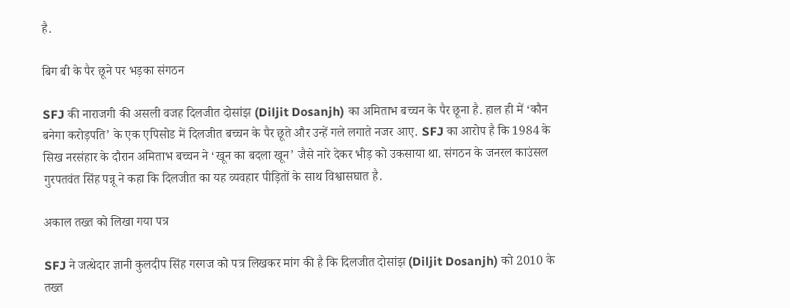है.

बिग बी के पैर छूने पर भड़का संगठन

SFJ की नाराजगी की असली वजह दिलजीत दोसांझ (Diljit Dosanjh) का अमिताभ बच्चन के पैर छूना है. हाल ही में ‘कौन बनेगा करोड़पति’ के एक एपिसोड में दिलजीत बच्चन के पैर छूते और उन्हें गले लगाते नजर आए. SFJ का आरोप है कि 1984 के सिख नरसंहार के दौरान अमिताभ बच्चन ने ‘खून का बदला खून’ जैसे नारे देकर भीड़ को उकसाया था. संगठन के जनरल काउंसल गुरपतवंत सिंह पन्नू ने कहा कि दिलजीत का यह व्यवहार पीड़ितों के साथ विश्वासघात है.

अकाल तख्त को लिखा गया पत्र

SFJ ने जत्थेदार ज्ञानी कुलदीप सिंह गरगज को पत्र लिखकर मांग की है कि दिलजीत दोसांझ (Diljit Dosanjh) को 2010 के तख्त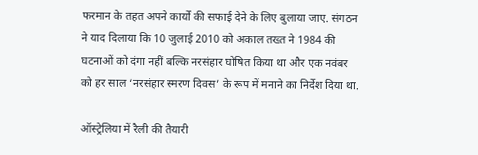फरमान के तहत अपने कार्यों की सफाई देने के लिए बुलाया जाए. संगठन ने याद दिलाया कि 10 जुलाई 2010 को अकाल तख्त ने 1984 की घटनाओं को दंगा नहीं बल्कि नरसंहार घोषित किया था और एक नवंबर को हर साल ‘नरसंहार स्मरण दिवस’ के रूप में मनाने का निर्देश दिया था.

ऑस्ट्रेलिया में रैली की तैयारी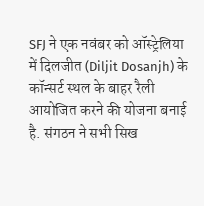SFJ ने एक नवंबर को ऑस्ट्रेलिया में दिलजीत (Diljit Dosanjh) के कॉन्सर्ट स्थल के बाहर रैली आयोजित करने की योजना बनाई है. संगठन ने सभी सिख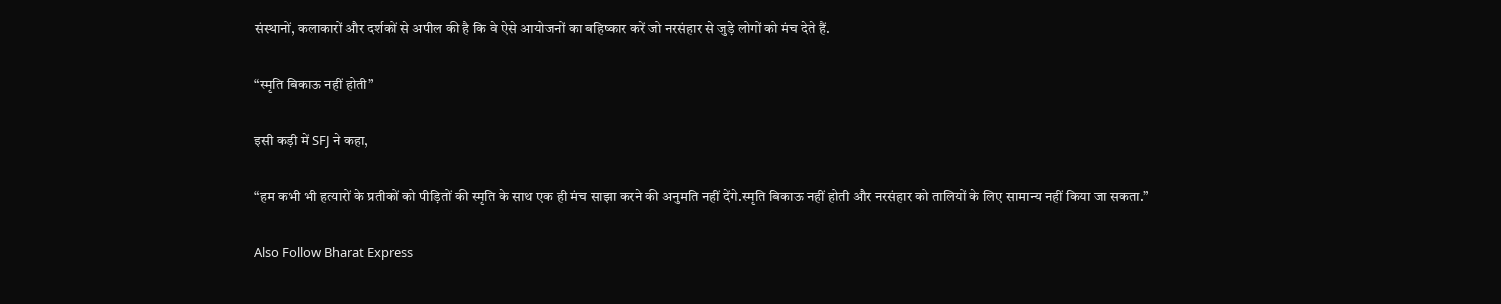संस्थानों, कलाकारों और दर्शकों से अपील की है कि वे ऐसे आयोजनों का बहिष्कार करें जो नरसंहार से जुड़े लोगों को मंच देते हैं.

“स्मृति बिकाऊ नहीं होती”

इसी कड़ी में SFJ ने कहा,

“हम कभी भी हत्यारों के प्रतीकों को पीड़ितों की स्मृति के साथ एक ही मंच साझा करने की अनुमति नहीं देंगे.स्मृति बिकाऊ नहीं होती और नरसंहार को तालियों के लिए सामान्य नहीं किया जा सकता.”

Also Follow Bharat Express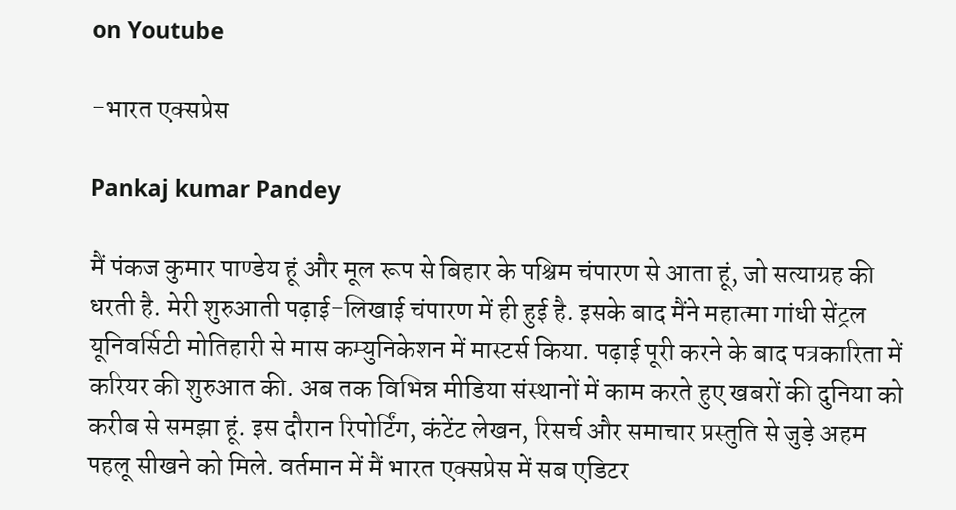on Youtube

-भारत एक्सप्रेस

Pankaj kumar Pandey

मैं पंकज कुमार पाण्डेय हूं और मूल रूप से बिहार के पश्चिम चंपारण से आता हूं, जो सत्याग्रह की धरती है. मेरी शुरुआती पढ़ाई-लिखाई चंपारण में ही हुई है. इसके बाद मैंने महात्मा गांधी सेंट्रल यूनिवर्सिटी मोतिहारी से मास कम्युनिकेशन में मास्टर्स किया. पढ़ाई पूरी करने के बाद पत्रकारिता में करियर की शुरुआत की. अब तक विभिन्न मीडिया संस्थानों में काम करते हुए खबरों की दुनिया को करीब से समझा हूं. इस दौरान रिपोर्टिंग, कंटेंट लेखन, रिसर्च और समाचार प्रस्तुति से जुड़े अहम पहलू सीखने को मिले. वर्तमान में मैं भारत एक्सप्रेस में सब एडिटर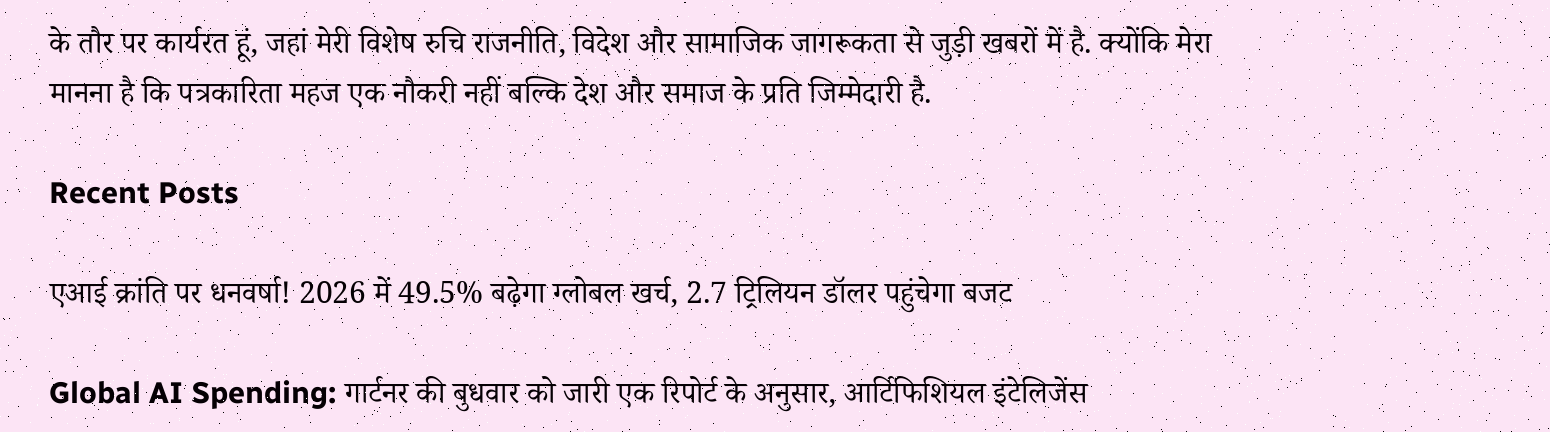के तौर पर कार्यरत हूं, जहां मेरी विशेष रुचि राजनीति, विदेश और सामाजिक जागरूकता से जुड़ी खबरों में है. क्योंकि मेरा मानना है कि पत्रकारिता महज एक नौकरी नहीं बल्कि देश और समाज के प्रति जिम्मेदारी है.

Recent Posts

एआई क्रांति पर धनवर्षा! 2026 में 49.5% बढ़ेगा ग्लोबल खर्च, 2.7 ट्रिलियन डॉलर पहुंचेगा बजट

Global AI Spending: गार्टनर की बुधवार को जारी एक रिपोर्ट के अनुसार, आर्टिफिशियल इंटेलिजेंस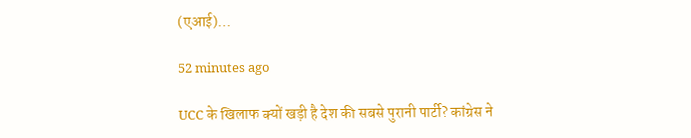(एआई)…

52 minutes ago

UCC के खिलाफ क्यों खड़ी है देश की सबसे पुरानी पार्टी? कांग्रेस ने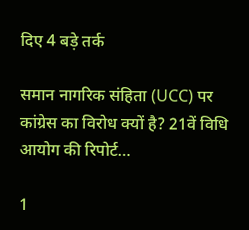दिए 4 बड़े तर्क

समान नागरिक संहिता (UCC) पर कांग्रेस का विरोध क्यों है? 21वें विधि आयोग की रिपोर्ट…

1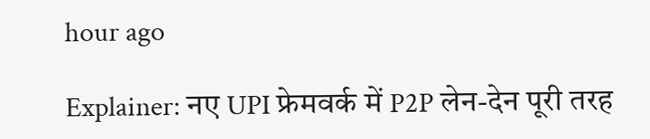hour ago

Explainer: नए UPI फ्रेमवर्क में P2P लेन-देन पूरी तरह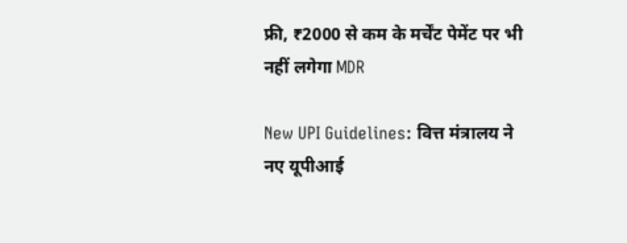फ्री, ₹2000 से कम के मर्चेंट पेमेंट पर भी नहीं लगेगा MDR

New UPI Guidelines: वित्त मंत्रालय ने नए यूपीआई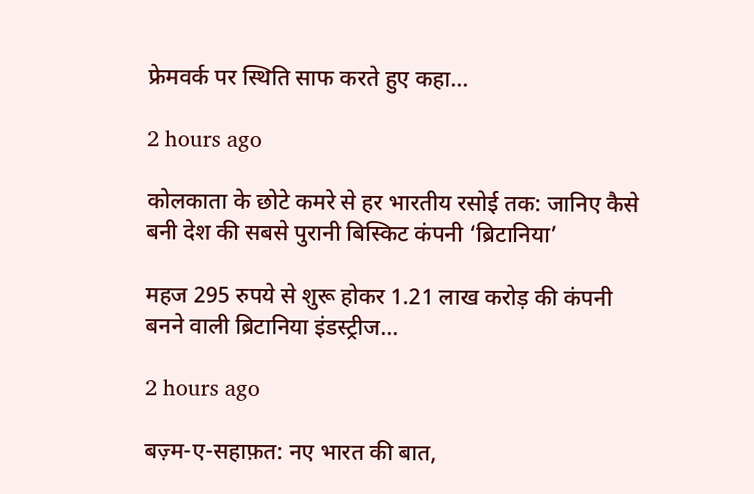फ्रेमवर्क पर स्थिति साफ करते हुए कहा…

2 hours ago

कोलकाता के छोटे कमरे से हर भारतीय रसोई तक: जानिए कैसे बनी देश की सबसे पुरानी बिस्किट कंपनी ‘ब्रिटानिया’

महज 295 रुपये से शुरू होकर 1.21 लाख करोड़ की कंपनी बनने वाली ब्रिटानिया इंडस्ट्रीज…

2 hours ago

बज़्म-ए-सहाफ़त: नए भारत की बात,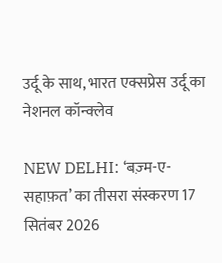उर्दू के साथ, भारत एक्सप्रेस उर्दू का नेशनल कॉन्क्लेव

NEW DELHI: ‘बज़्म-ए-सहाफ़त’ का तीसरा संस्करण 17 सितंबर 2026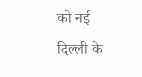को नई दिल्ली के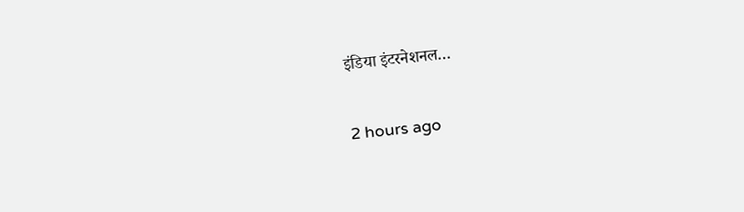इंडिया इंटरनेशनल…

2 hours ago